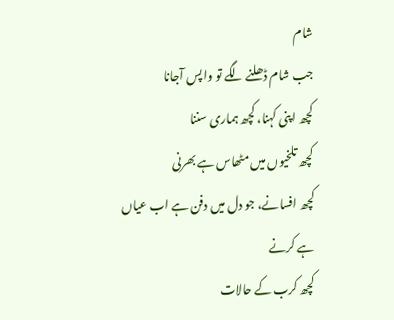شام
جب شام ڈھلنے لگے تو واپس آجانا
کچھ اپنی کہنا، کچھ ہماری سننا
کچھ تلخیوں میں مٹھاس ہے بھرنی
کچھ افسانے، جو دل میں دفن ہے اب عیاں ہے کرنے
کچھ کرب کے حالات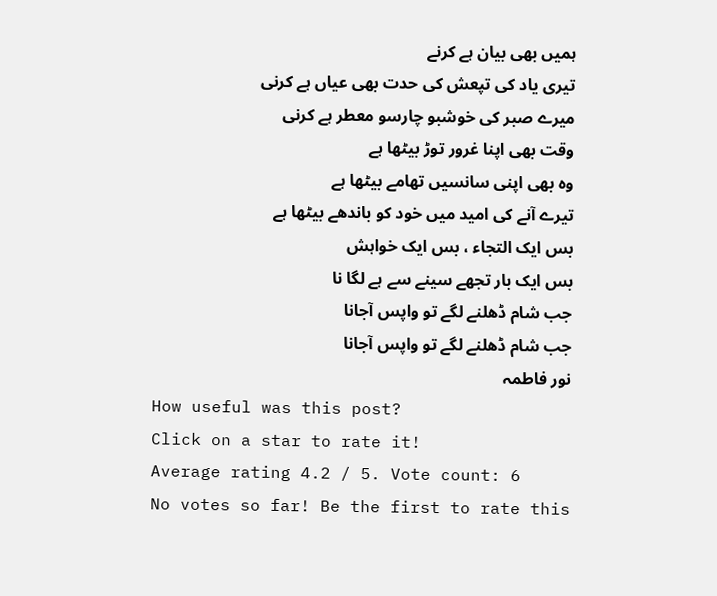ہمیں بھی بیان ہے کرنے
تیری یاد کی تپعش کی حدت بھی عیاں ہے کرنی
میرے صبر کی خوشبو چارسو معطر ہے کرنی
وقت بھی اپنا غرور توڑ بیٹھا ہے
وہ بھی اپنی سانسیں تھامے بیٹھا ہے
تیرے آنے کی امید میں خود کو باندھے بیٹھا ہے
بس ایک التجاء ، بس ایک خواہش
بس ایک بار تجھے سینے سے ہے لگا نا
جب شام ڈھلنے لگے تو واپس آجانا
جب شام ڈھلنے لگے تو واپس آجانا
نور فاطمہ
How useful was this post?
Click on a star to rate it!
Average rating 4.2 / 5. Vote count: 6
No votes so far! Be the first to rate this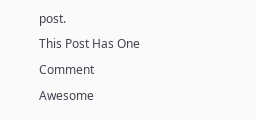post.
This Post Has One Comment
Awesome